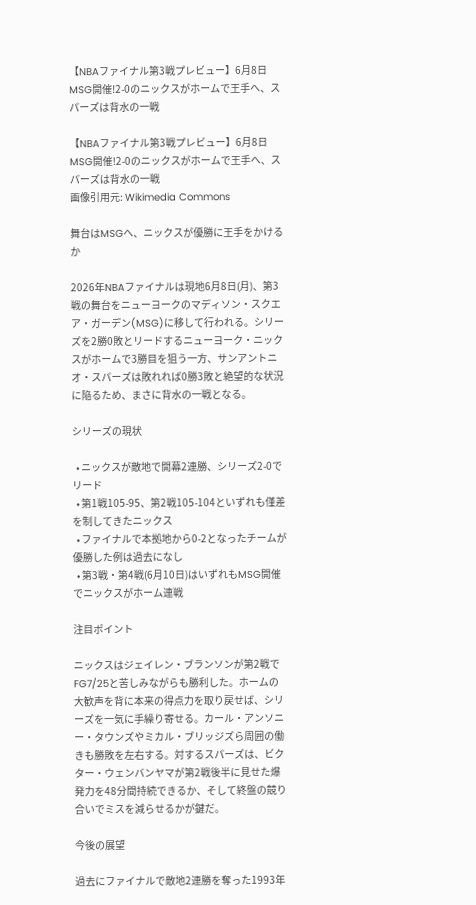【NBAファイナル第3戦プレビュー】6月8日MSG開催!2-0のニックスがホームで王手へ、スパーズは背水の一戦

【NBAファイナル第3戦プレビュー】6月8日MSG開催!2-0のニックスがホームで王手へ、スパーズは背水の一戦
画像引用元: Wikimedia Commons

舞台はMSGへ、ニックスが優勝に王手をかけるか

2026年NBAファイナルは現地6月8日(月)、第3戦の舞台をニューヨークのマディソン・スクエア・ガーデン(MSG)に移して行われる。シリーズを2勝0敗とリードするニューヨーク・ニックスがホームで3勝目を狙う一方、サンアントニオ・スパーズは敗れれば0勝3敗と絶望的な状況に陥るため、まさに背水の一戦となる。

シリーズの現状

  • ニックスが敵地で開幕2連勝、シリーズ2-0でリード
  • 第1戦105-95、第2戦105-104といずれも僅差を制してきたニックス
  • ファイナルで本拠地から0-2となったチームが優勝した例は過去になし
  • 第3戦・第4戦(6月10日)はいずれもMSG開催でニックスがホーム連戦

注目ポイント

ニックスはジェイレン・ブランソンが第2戦でFG7/25と苦しみながらも勝利した。ホームの大歓声を背に本来の得点力を取り戻せば、シリーズを一気に手繰り寄せる。カール・アンソニー・タウンズやミカル・ブリッジズら周囲の働きも勝敗を左右する。対するスパーズは、ビクター・ウェンバンヤマが第2戦後半に見せた爆発力を48分間持続できるか、そして終盤の競り合いでミスを減らせるかが鍵だ。

今後の展望

過去にファイナルで敵地2連勝を奪った1993年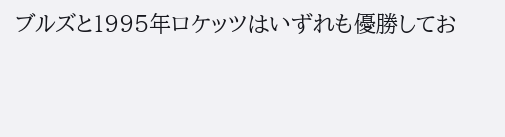ブルズと1995年ロケッツはいずれも優勝してお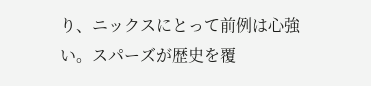り、ニックスにとって前例は心強い。スパーズが歴史を覆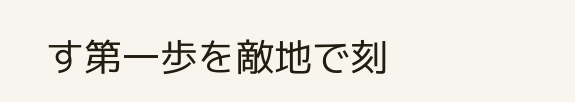す第一歩を敵地で刻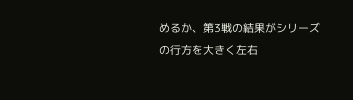めるか、第3戦の結果がシリーズの行方を大きく左右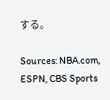する。

Sources: NBA.com, ESPN, CBS Sports